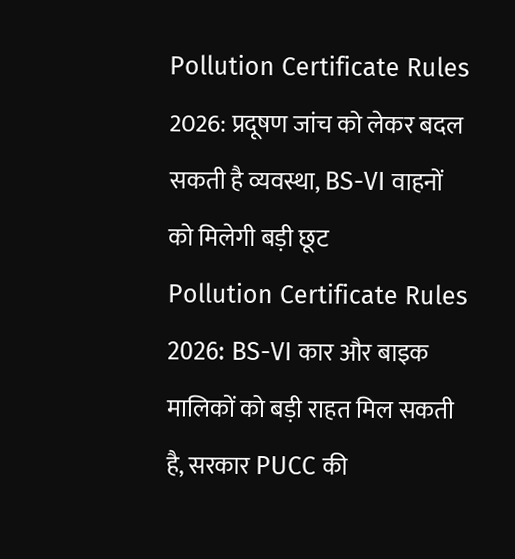Pollution Certificate Rules 2026: प्रदूषण जांच को लेकर बदल सकती है व्यवस्था, BS-VI वाहनों को मिलेगी बड़ी छूट
Pollution Certificate Rules 2026: BS-VI कार और बाइक मालिकों को बड़ी राहत मिल सकती है, सरकार PUCC की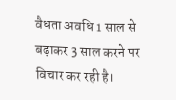वैधता अवधि 1 साल से बढ़ाकर 3 साल करने पर विचार कर रही है।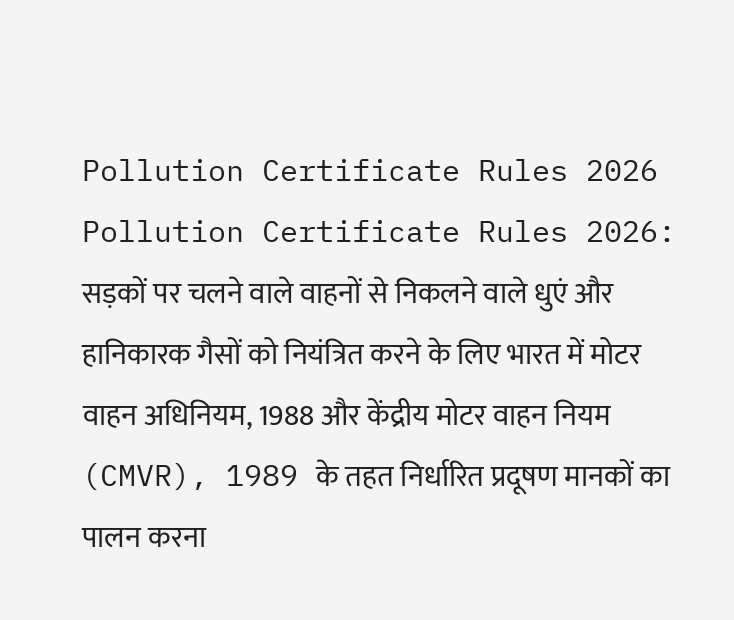Pollution Certificate Rules 2026
Pollution Certificate Rules 2026: सड़कों पर चलने वाले वाहनों से निकलने वाले धुएं और हानिकारक गैसों को नियंत्रित करने के लिए भारत में मोटर वाहन अधिनियम, 1988 और केंद्रीय मोटर वाहन नियम (CMVR), 1989 के तहत निर्धारित प्रदूषण मानकों का पालन करना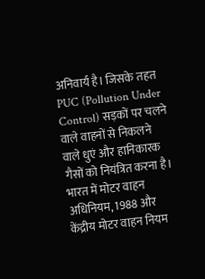अनिवार्य है। जिसके तहत PUC (Pollution Under Control) सड़कों पर चलने वाले वाहनों से निकलने वाले धुएं और हानिकारक गैसों को नियंत्रित करना है। भारत में मोटर वाहन अधिनियम, 1988 और केंद्रीय मोटर वाहन नियम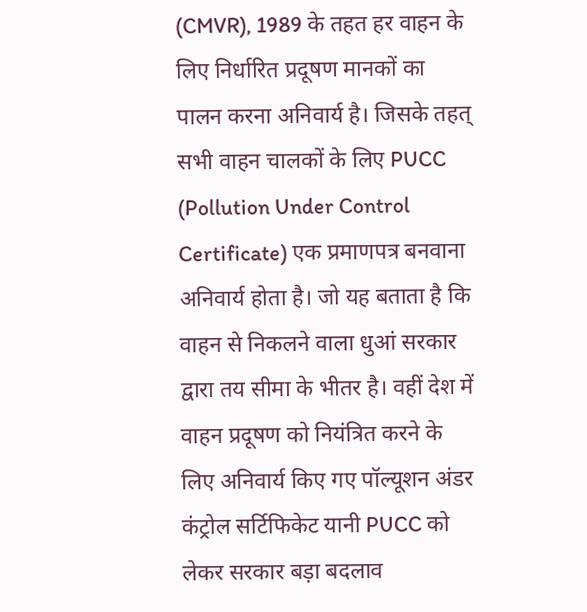(CMVR), 1989 के तहत हर वाहन के लिए निर्धारित प्रदूषण मानकों का पालन करना अनिवार्य है। जिसके तहत् सभी वाहन चालकों के लिए PUCC (Pollution Under Control Certificate) एक प्रमाणपत्र बनवाना अनिवार्य होता है। जो यह बताता है कि वाहन से निकलने वाला धुआं सरकार द्वारा तय सीमा के भीतर है। वहीं देश में वाहन प्रदूषण को नियंत्रित करने के लिए अनिवार्य किए गए पॉल्यूशन अंडर कंट्रोल सर्टिफिकेट यानी PUCC को लेकर सरकार बड़ा बदलाव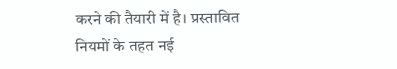करने की तैयारी में है। प्रस्तावित नियमों के तहत नई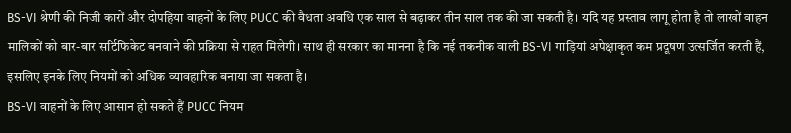BS-VI श्रेणी की निजी कारों और दोपहिया वाहनों के लिए PUCC की वैधता अवधि एक साल से बढ़ाकर तीन साल तक की जा सकती है। यदि यह प्रस्ताव लागू होता है तो लाखों वाहन मालिकों को बार-बार सर्टिफिकेट बनवाने की प्रक्रिया से राहत मिलेगी। साथ ही सरकार का मानना है कि नई तकनीक वाली BS-VI गाड़ियां अपेक्षाकृत कम प्रदूषण उत्सर्जित करती हैं, इसलिए इनके लिए नियमों को अधिक व्यावहारिक बनाया जा सकता है।
BS-VI वाहनों के लिए आसान हो सकते हैं PUCC नियम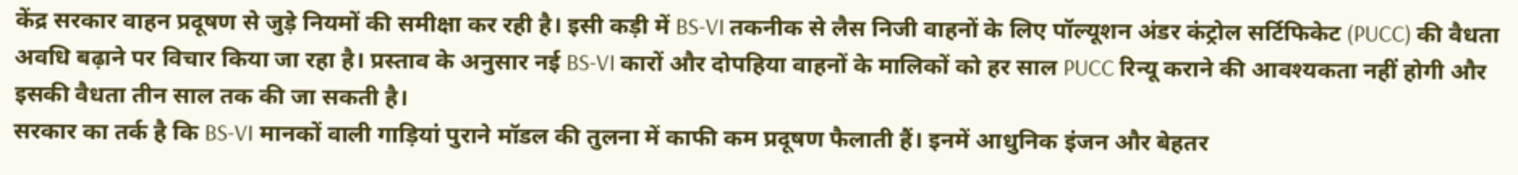केंद्र सरकार वाहन प्रदूषण से जुड़े नियमों की समीक्षा कर रही है। इसी कड़ी में BS-VI तकनीक से लैस निजी वाहनों के लिए पॉल्यूशन अंडर कंट्रोल सर्टिफिकेट (PUCC) की वैधता अवधि बढ़ाने पर विचार किया जा रहा है। प्रस्ताव के अनुसार नई BS-VI कारों और दोपहिया वाहनों के मालिकों को हर साल PUCC रिन्यू कराने की आवश्यकता नहीं होगी और इसकी वैधता तीन साल तक की जा सकती है।
सरकार का तर्क है कि BS-VI मानकों वाली गाड़ियां पुराने मॉडल की तुलना में काफी कम प्रदूषण फैलाती हैं। इनमें आधुनिक इंजन और बेहतर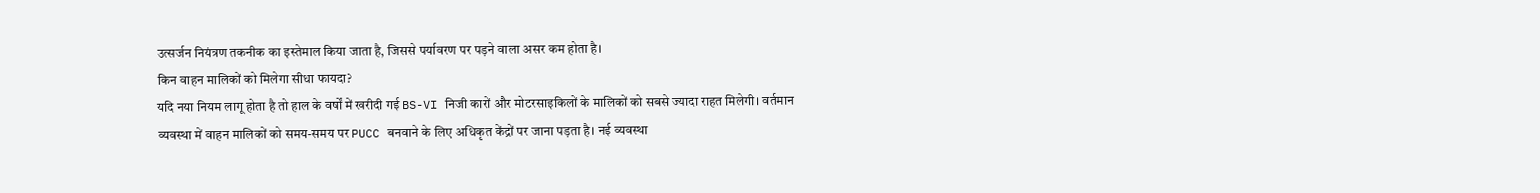उत्सर्जन नियंत्रण तकनीक का इस्तेमाल किया जाता है, जिससे पर्यावरण पर पड़ने वाला असर कम होता है।
किन वाहन मालिकों को मिलेगा सीधा फायदा?
यदि नया नियम लागू होता है तो हाल के वर्षों में खरीदी गई BS-VI निजी कारों और मोटरसाइकिलों के मालिकों को सबसे ज्यादा राहत मिलेगी। वर्तमान व्यवस्था में वाहन मालिकों को समय-समय पर PUCC बनवाने के लिए अधिकृत केंद्रों पर जाना पड़ता है। नई व्यवस्था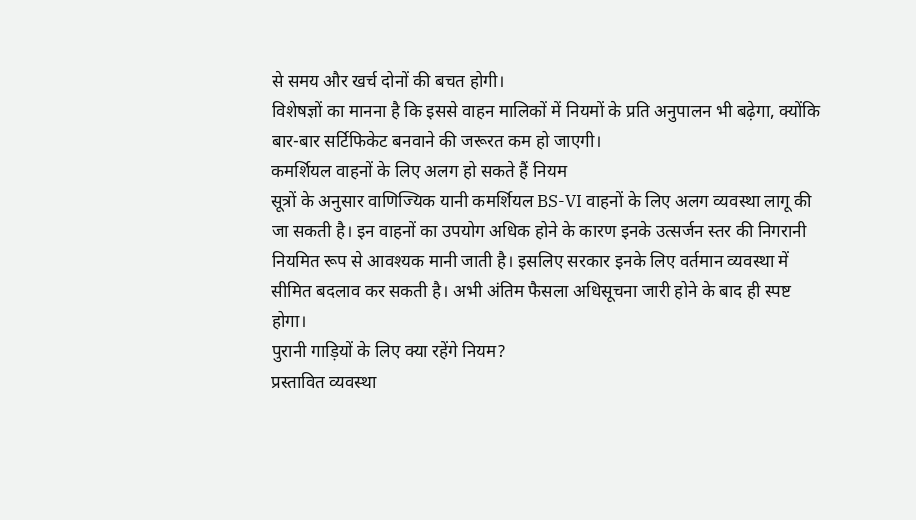से समय और खर्च दोनों की बचत होगी।
विशेषज्ञों का मानना है कि इससे वाहन मालिकों में नियमों के प्रति अनुपालन भी बढ़ेगा, क्योंकि बार-बार सर्टिफिकेट बनवाने की जरूरत कम हो जाएगी।
कमर्शियल वाहनों के लिए अलग हो सकते हैं नियम
सूत्रों के अनुसार वाणिज्यिक यानी कमर्शियल BS-VI वाहनों के लिए अलग व्यवस्था लागू की जा सकती है। इन वाहनों का उपयोग अधिक होने के कारण इनके उत्सर्जन स्तर की निगरानी नियमित रूप से आवश्यक मानी जाती है। इसलिए सरकार इनके लिए वर्तमान व्यवस्था में सीमित बदलाव कर सकती है। अभी अंतिम फैसला अधिसूचना जारी होने के बाद ही स्पष्ट होगा।
पुरानी गाड़ियों के लिए क्या रहेंगे नियम?
प्रस्तावित व्यवस्था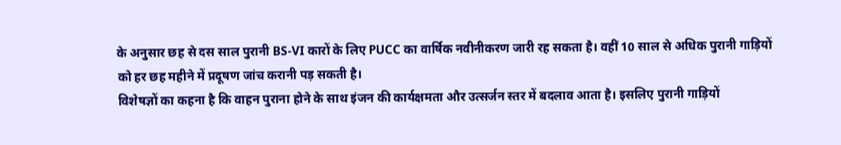के अनुसार छह से दस साल पुरानी BS-VI कारों के लिए PUCC का वार्षिक नवीनीकरण जारी रह सकता है। वहीं 10 साल से अधिक पुरानी गाड़ियों को हर छह महीने में प्रदूषण जांच करानी पड़ सकती है।
विशेषज्ञों का कहना है कि वाहन पुराना होने के साथ इंजन की कार्यक्षमता और उत्सर्जन स्तर में बदलाव आता है। इसलिए पुरानी गाड़ियों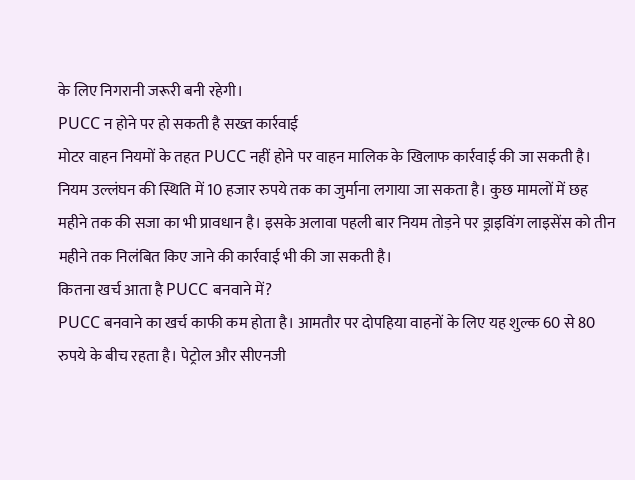के लिए निगरानी जरूरी बनी रहेगी।
PUCC न होने पर हो सकती है सख्त कार्रवाई
मोटर वाहन नियमों के तहत PUCC नहीं होने पर वाहन मालिक के खिलाफ कार्रवाई की जा सकती है। नियम उल्लंघन की स्थिति में 10 हजार रुपये तक का जुर्माना लगाया जा सकता है। कुछ मामलों में छह महीने तक की सजा का भी प्रावधान है। इसके अलावा पहली बार नियम तोड़ने पर ड्राइविंग लाइसेंस को तीन महीने तक निलंबित किए जाने की कार्रवाई भी की जा सकती है।
कितना खर्च आता है PUCC बनवाने में?
PUCC बनवाने का खर्च काफी कम होता है। आमतौर पर दोपहिया वाहनों के लिए यह शुल्क 60 से 80 रुपये के बीच रहता है। पेट्रोल और सीएनजी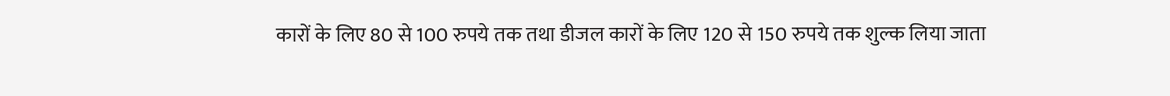कारों के लिए 80 से 100 रुपये तक तथा डीजल कारों के लिए 120 से 150 रुपये तक शुल्क लिया जाता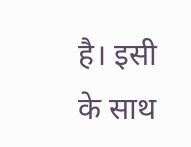है। इसी के साथ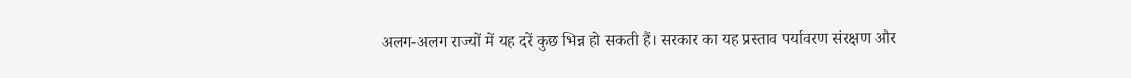अलग-अलग राज्यों में यह दरें कुछ भिन्न हो सकती हैं। सरकार का यह प्रस्ताव पर्यावरण संरक्षण और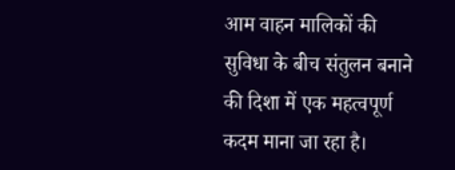आम वाहन मालिकों की सुविधा के बीच संतुलन बनाने की दिशा में एक महत्वपूर्ण कदम माना जा रहा है।